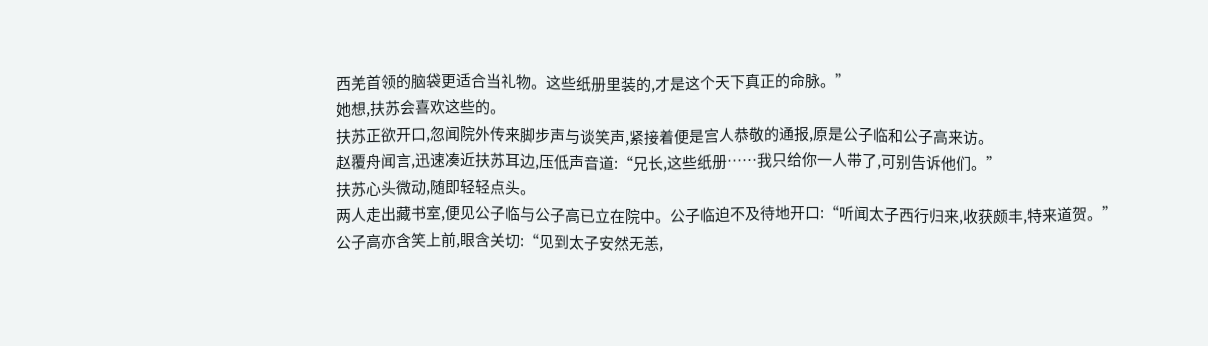西羌首领的脑袋更适合当礼物。这些纸册里装的,才是这个天下真正的命脉。”
她想,扶苏会喜欢这些的。
扶苏正欲开口,忽闻院外传来脚步声与谈笑声,紧接着便是宫人恭敬的通报,原是公子临和公子高来访。
赵覆舟闻言,迅速凑近扶苏耳边,压低声音道:“兄长,这些纸册……我只给你一人带了,可别告诉他们。”
扶苏心头微动,随即轻轻点头。
两人走出藏书室,便见公子临与公子高已立在院中。公子临迫不及待地开口:“听闻太子西行归来,收获颇丰,特来道贺。”
公子高亦含笑上前,眼含关切:“见到太子安然无恙,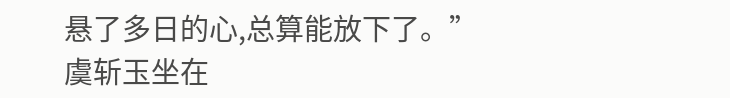悬了多日的心,总算能放下了。”
虞斩玉坐在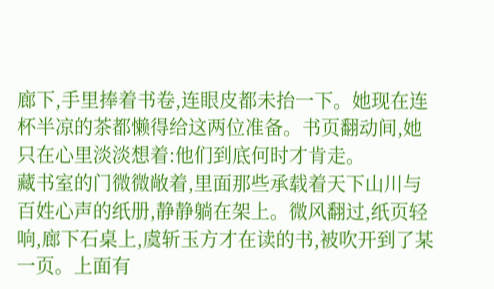廊下,手里捧着书卷,连眼皮都未抬一下。她现在连杯半凉的茶都懒得给这两位准备。书页翻动间,她只在心里淡淡想着:他们到底何时才肯走。
藏书室的门微微敞着,里面那些承载着天下山川与百姓心声的纸册,静静躺在架上。微风翻过,纸页轻响,廊下石桌上,虞斩玉方才在读的书,被吹开到了某一页。上面有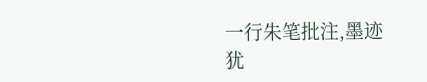一行朱笔批注,墨迹犹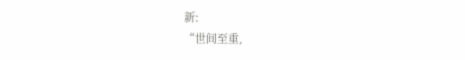新:
“世间至重,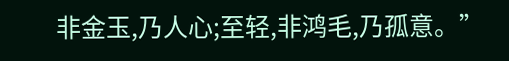非金玉,乃人心;至轻,非鸿毛,乃孤意。”